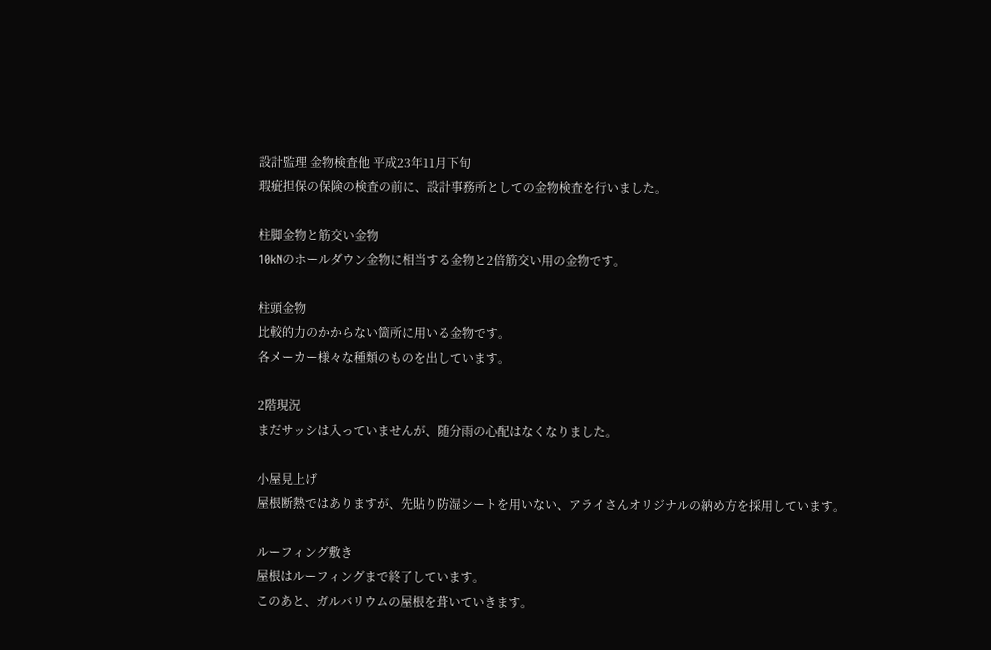設計監理 金物検査他 平成23年11月下旬
瑕疵担保の保険の検査の前に、設計事務所としての金物検査を行いました。

柱脚金物と筋交い金物
10kNのホールダウン金物に相当する金物と2倍筋交い用の金物です。

柱頭金物
比較的力のかからない箇所に用いる金物です。
各メーカー様々な種類のものを出しています。

2階現況
まだサッシは入っていませんが、随分雨の心配はなくなりました。

小屋見上げ
屋根断熱ではありますが、先貼り防湿シートを用いない、アライさんオリジナルの納め方を採用しています。

ルーフィング敷き
屋根はルーフィングまで終了しています。
このあと、ガルバリウムの屋根を葺いていきます。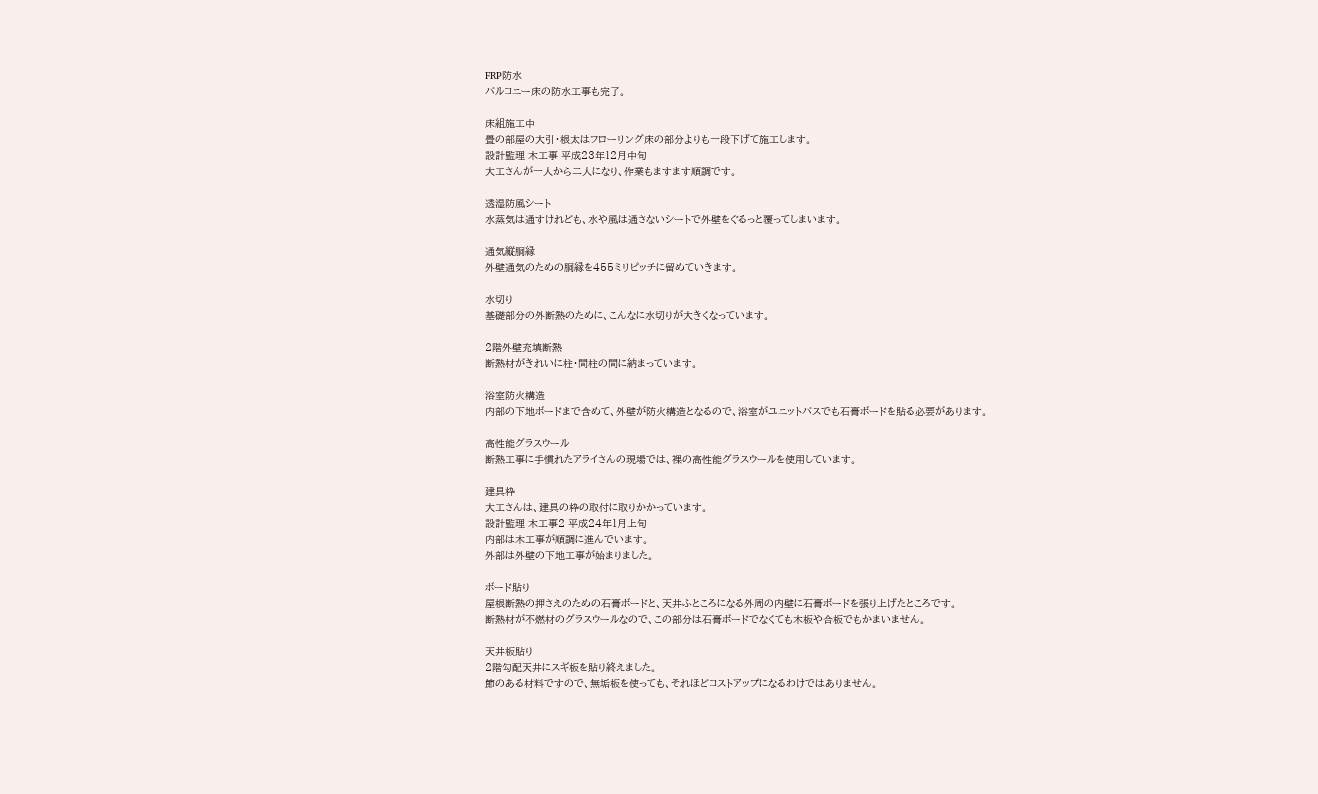FRP防水
バルコニー床の防水工事も完了。

床組施工中
畳の部屋の大引・根太はフローリング床の部分よりも一段下げて施工します。
設計監理 木工事 平成23年12月中旬
大工さんが一人から二人になり、作業もますます順調です。

透湿防風シート
水蒸気は通すけれども、水や風は通さないシートで外壁をぐるっと覆ってしまいます。

通気縦胴縁
外壁通気のための胴縁を455ミリピッチに留めていきます。

水切り
基礎部分の外断熱のために、こんなに水切りが大きくなっています。

2階外壁充填断熱
断熱材がきれいに柱・間柱の間に納まっています。

浴室防火構造
内部の下地ボードまで含めて、外壁が防火構造となるので、浴室がユニットバスでも石膏ボードを貼る必要があります。

高性能グラスウール
断熱工事に手慣れたアライさんの現場では、裸の高性能グラスウールを使用しています。

建具枠
大工さんは、建具の枠の取付に取りかかっています。
設計監理 木工事2 平成24年1月上旬
内部は木工事が順調に進んでいます。
外部は外壁の下地工事が始まりました。

ボード貼り
屋根断熱の押さえのための石膏ボードと、天井ふところになる外周の内壁に石膏ボードを張り上げたところです。
断熱材が不燃材のグラスウールなので、この部分は石膏ボードでなくても木板や合板でもかまいません。

天井板貼り
2階勾配天井にスギ板を貼り終えました。
節のある材料ですので、無垢板を使っても、それほどコストアップになるわけではありません。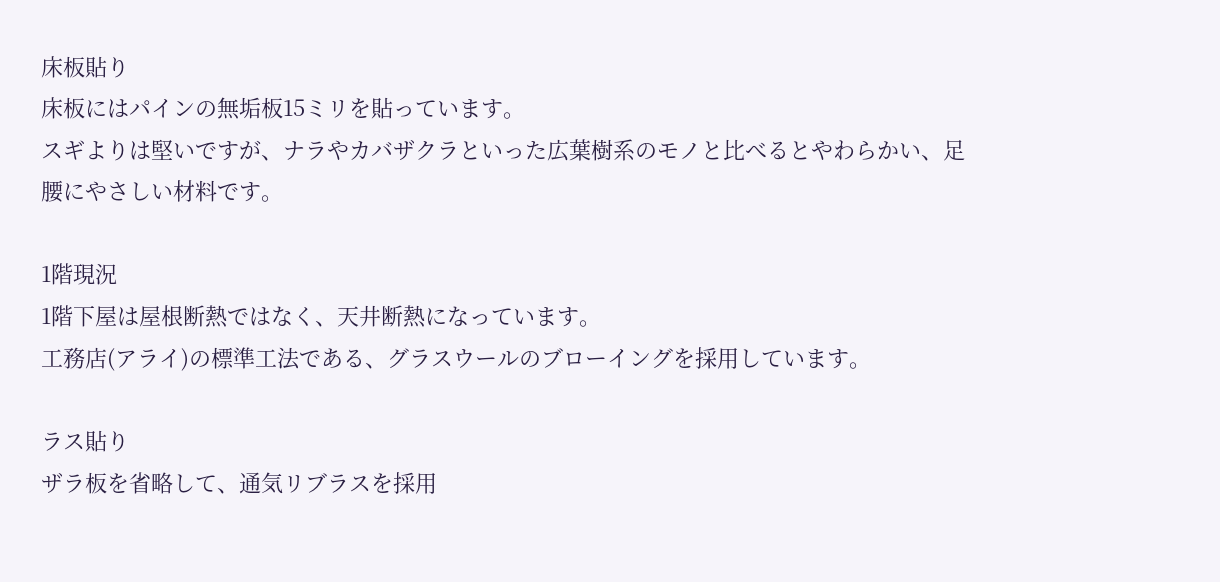床板貼り
床板にはパインの無垢板15ミリを貼っています。
スギよりは堅いですが、ナラやカバザクラといった広葉樹系のモノと比べるとやわらかい、足腰にやさしい材料です。

1階現況
1階下屋は屋根断熱ではなく、天井断熱になっています。
工務店(アライ)の標準工法である、グラスウールのブローイングを採用しています。

ラス貼り
ザラ板を省略して、通気リブラスを採用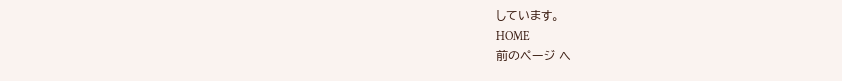しています。
HOME
前のページ へ